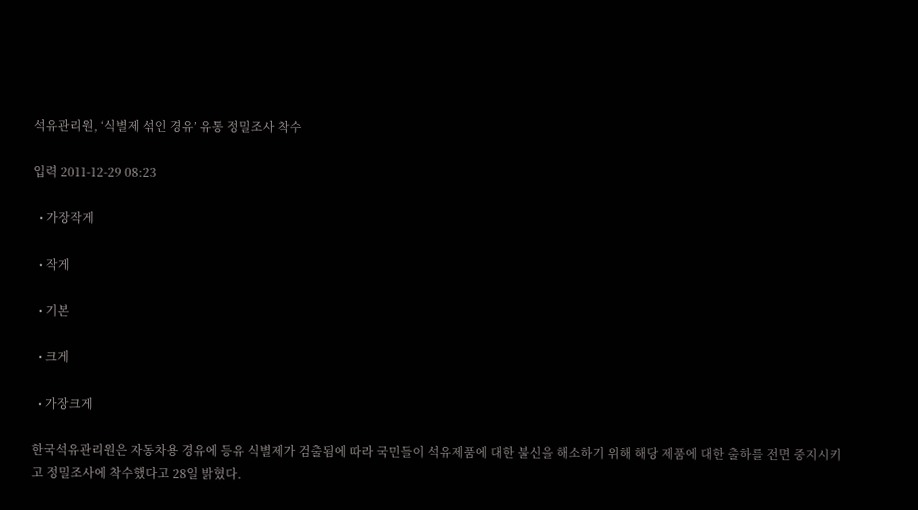석유관리원, ‘식별제 섞인 경유’ 유통 정밀조사 착수

입력 2011-12-29 08:23

  • 가장작게

  • 작게

  • 기본

  • 크게

  • 가장크게

한국석유관리원은 자동차용 경유에 등유 식별제가 검출됨에 따라 국민들이 석유제품에 대한 불신을 해소하기 위해 해당 제품에 대한 출하를 전면 중지시키고 정밀조사에 착수했다고 28일 밝혔다.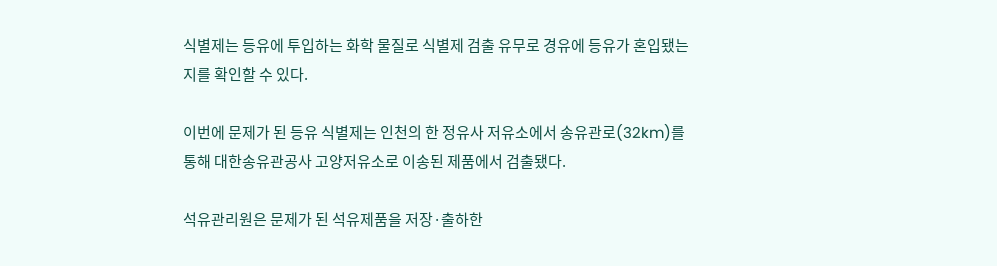식별제는 등유에 투입하는 화학 물질로 식별제 검출 유무로 경유에 등유가 혼입됐는지를 확인할 수 있다.

이번에 문제가 된 등유 식별제는 인천의 한 정유사 저유소에서 송유관로(32km)를 통해 대한송유관공사 고양저유소로 이송된 제품에서 검출됐다.

석유관리원은 문제가 된 석유제품을 저장·출하한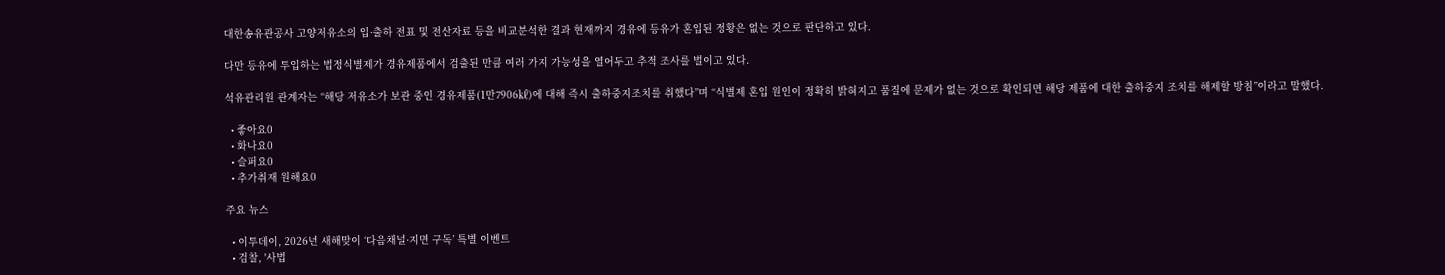대한송유관공사 고양저유소의 입·출하 전표 및 전산자료 등을 비교분석한 결과 현재까지 경유에 등유가 혼입된 정황은 없는 것으로 판단하고 있다.

다만 등유에 투입하는 법정식별제가 경유제품에서 검출된 만큼 여러 가지 가능성을 열어두고 추적 조사를 벌이고 있다.

석유관리원 관계자는 “해당 저유소가 보관 중인 경유제품(1만7906㎘)에 대해 즉시 출하중지조치를 취했다”며 “식별제 혼입 원인이 정확히 밝혀지고 품질에 문제가 없는 것으로 확인되면 해당 제품에 대한 출하중지 조치를 해제할 방침”이라고 말했다.

  • 좋아요0
  • 화나요0
  • 슬퍼요0
  • 추가취재 원해요0

주요 뉴스

  • 이투데이, 2026년 새해맞이 ‘다음채널·지면 구독’ 특별 이벤트
  • 검찰, '사법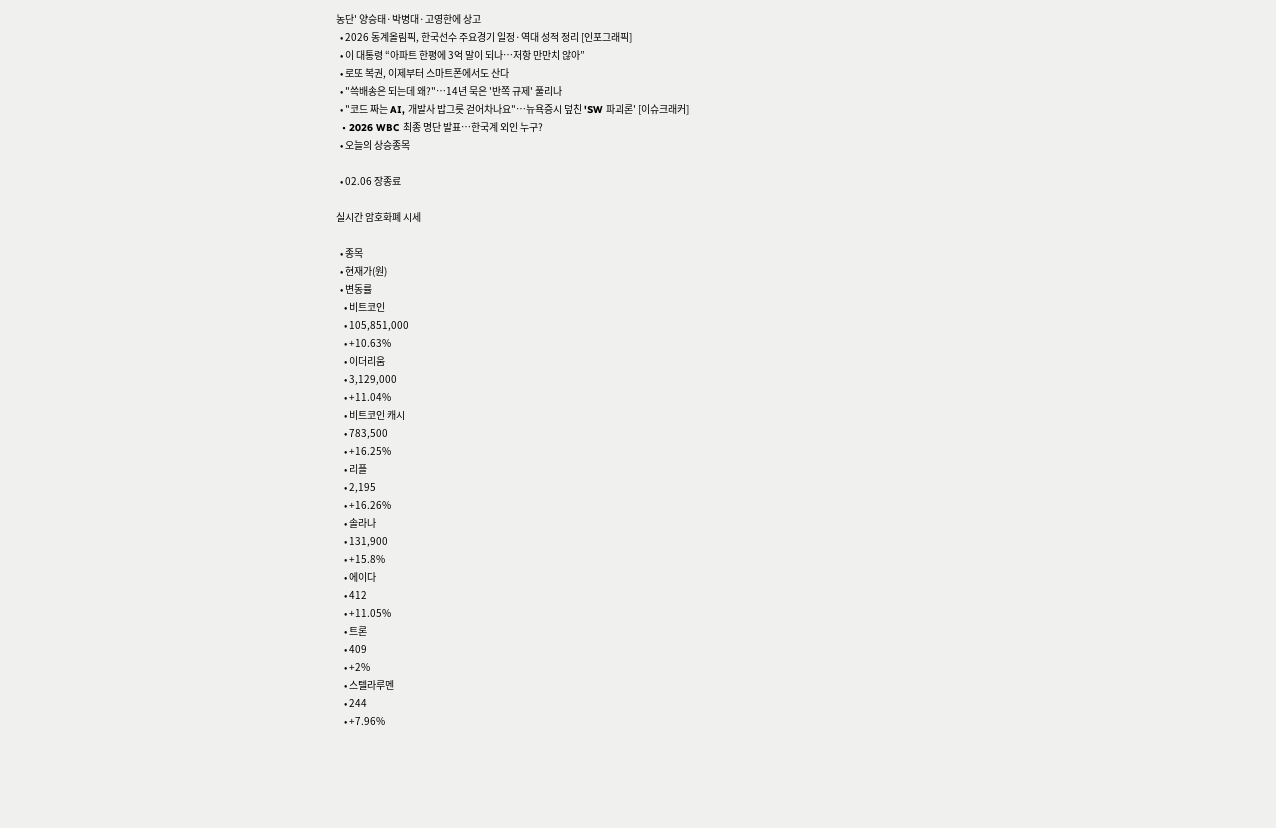농단' 양승태·박병대·고영한에 상고
  • 2026 동계올림픽, 한국선수 주요경기 일정·역대 성적 정리 [인포그래픽]
  • 이 대통령 “아파트 한평에 3억 말이 되나…저항 만만치 않아”
  • 로또 복권, 이제부터 스마트폰에서도 산다
  • "쓱배송은 되는데 왜?"…14년 묵은 '반쪽 규제' 풀리나
  • "코드 짜는 AI, 개발사 밥그릇 걷어차나요"…뉴욕증시 덮친 'SW 파괴론' [이슈크래커]
  • 2026 WBC 최종 명단 발표…한국계 외인 누구?
  • 오늘의 상승종목

  • 02.06 장종료

실시간 암호화폐 시세

  • 종목
  • 현재가(원)
  • 변동률
    • 비트코인
    • 105,851,000
    • +10.63%
    • 이더리움
    • 3,129,000
    • +11.04%
    • 비트코인 캐시
    • 783,500
    • +16.25%
    • 리플
    • 2,195
    • +16.26%
    • 솔라나
    • 131,900
    • +15.8%
    • 에이다
    • 412
    • +11.05%
    • 트론
    • 409
    • +2%
    • 스텔라루멘
    • 244
    • +7.96%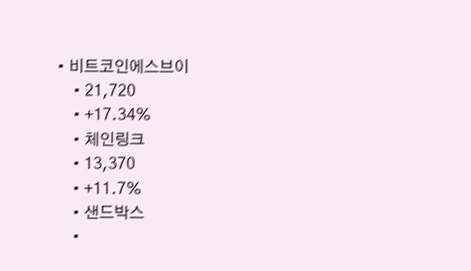• 비트코인에스브이
    • 21,720
    • +17.34%
    • 체인링크
    • 13,370
    • +11.7%
    • 샌드박스
    •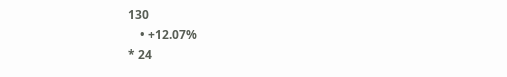130
    • +12.07%
* 24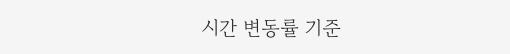시간 변동률 기준